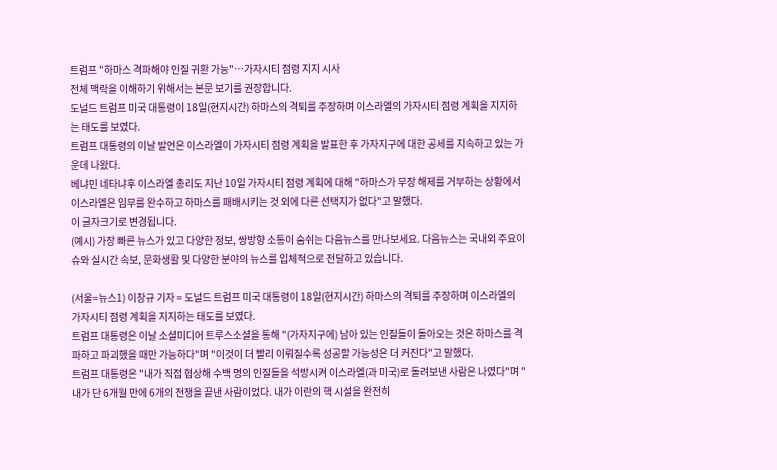트럼프 "하마스 격파해야 인질 귀환 가능"…가자시티 점령 지지 시사
전체 맥락을 이해하기 위해서는 본문 보기를 권장합니다.
도널드 트럼프 미국 대통령이 18일(현지시간) 하마스의 격퇴를 주장하며 이스라엘의 가자시티 점령 계획을 지지하는 태도를 보였다.
트럼프 대통령의 이날 발언은 이스라엘이 가자시티 점령 계획을 발표한 후 가자지구에 대한 공세를 지속하고 있는 가운데 나왔다.
베냐민 네타냐후 이스라엘 총리도 지난 10일 가자시티 점령 계획에 대해 "하마스가 무장 해제를 거부하는 상황에서 이스라엘은 임무를 완수하고 하마스를 패배시키는 것 외에 다른 선택지가 없다"고 말했다.
이 글자크기로 변경됩니다.
(예시) 가장 빠른 뉴스가 있고 다양한 정보, 쌍방향 소통이 숨쉬는 다음뉴스를 만나보세요. 다음뉴스는 국내외 주요이슈와 실시간 속보, 문화생활 및 다양한 분야의 뉴스를 입체적으로 전달하고 있습니다.

(서울=뉴스1) 이창규 기자 = 도널드 트럼프 미국 대통령이 18일(현지시간) 하마스의 격퇴를 주장하며 이스라엘의 가자시티 점령 계획을 지지하는 태도를 보였다.
트럼프 대통령은 이날 소셜미디어 트루스소셜을 통해 "(가자지구에) 남아 있는 인질들이 돌아오는 것은 하마스를 격파하고 파괴했을 때만 가능하다"며 "이것이 더 빨리 이뤄질수록 성공할 가능성은 더 커진다"고 말했다.
트럼프 대통령은 "내가 직접 협상해 수백 명의 인질들을 석방시켜 이스라엘(과 미국)로 돌려보낸 사람은 나였다"며 "내가 단 6개월 만에 6개의 전쟁을 끝낸 사람이었다. 내가 이란의 핵 시설을 완전히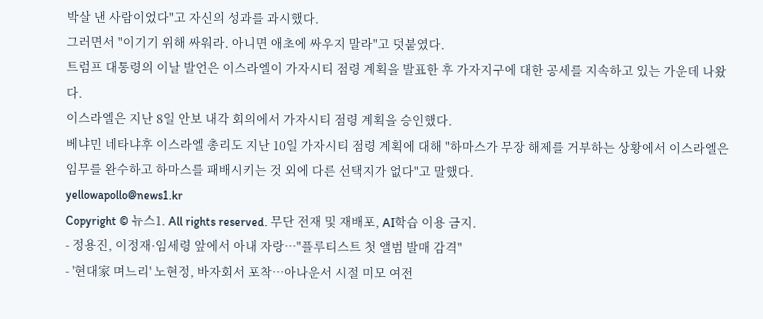박살 낸 사람이었다"고 자신의 성과를 과시했다.
그러면서 "이기기 위해 싸워라. 아니면 애초에 싸우지 말라"고 덧붙였다.
트럼프 대통령의 이날 발언은 이스라엘이 가자시티 점령 계획을 발표한 후 가자지구에 대한 공세를 지속하고 있는 가운데 나왔다.
이스라엘은 지난 8일 안보 내각 회의에서 가자시티 점령 계획을 승인했다.
베냐민 네타냐후 이스라엘 총리도 지난 10일 가자시티 점령 계획에 대해 "하마스가 무장 해제를 거부하는 상황에서 이스라엘은 임무를 완수하고 하마스를 패배시키는 것 외에 다른 선택지가 없다"고 말했다.
yellowapollo@news1.kr
Copyright © 뉴스1. All rights reserved. 무단 전재 및 재배포, AI학습 이용 금지.
- 정용진, 이정재·임세령 앞에서 아내 자랑…"플루티스트 첫 앨범 발매 감격"
- '현대家 며느리' 노현정, 바자회서 포착…아나운서 시절 미모 여전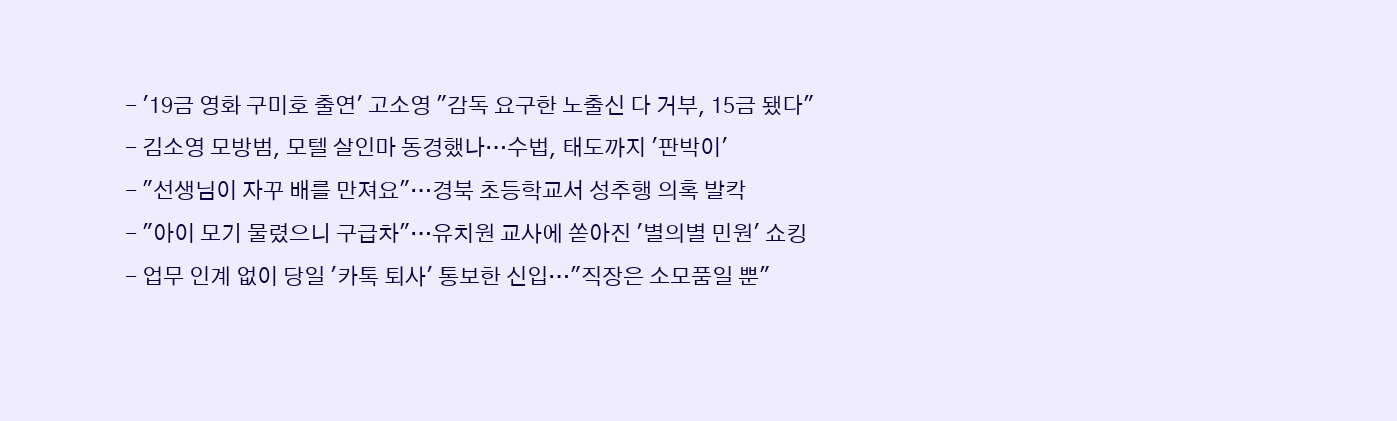- '19금 영화 구미호 출연' 고소영 "감독 요구한 노출신 다 거부, 15금 됐다"
- 김소영 모방범, 모텔 살인마 동경했나…수법, 태도까지 '판박이'
- "선생님이 자꾸 배를 만져요"…경북 초등학교서 성추행 의혹 발칵
- "아이 모기 물렸으니 구급차"…유치원 교사에 쏟아진 '별의별 민원' 쇼킹
- 업무 인계 없이 당일 '카톡 퇴사' 통보한 신입…"직장은 소모품일 뿐"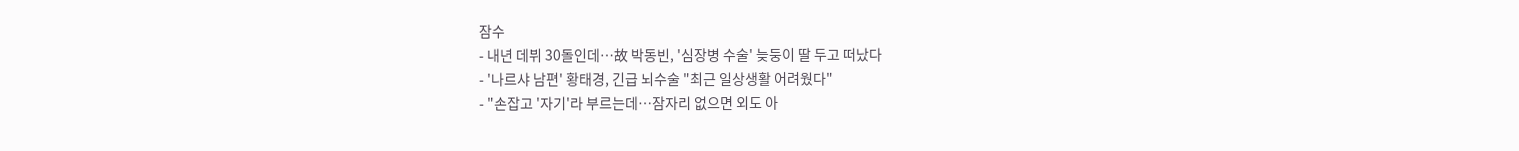잠수
- 내년 데뷔 30돌인데…故 박동빈, '심장병 수술' 늦둥이 딸 두고 떠났다
- '나르샤 남편' 황태경, 긴급 뇌수술 "최근 일상생활 어려웠다"
- "손잡고 '자기'라 부르는데…잠자리 없으면 외도 아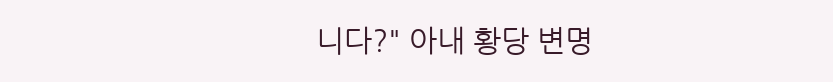니다?" 아내 황당 변명